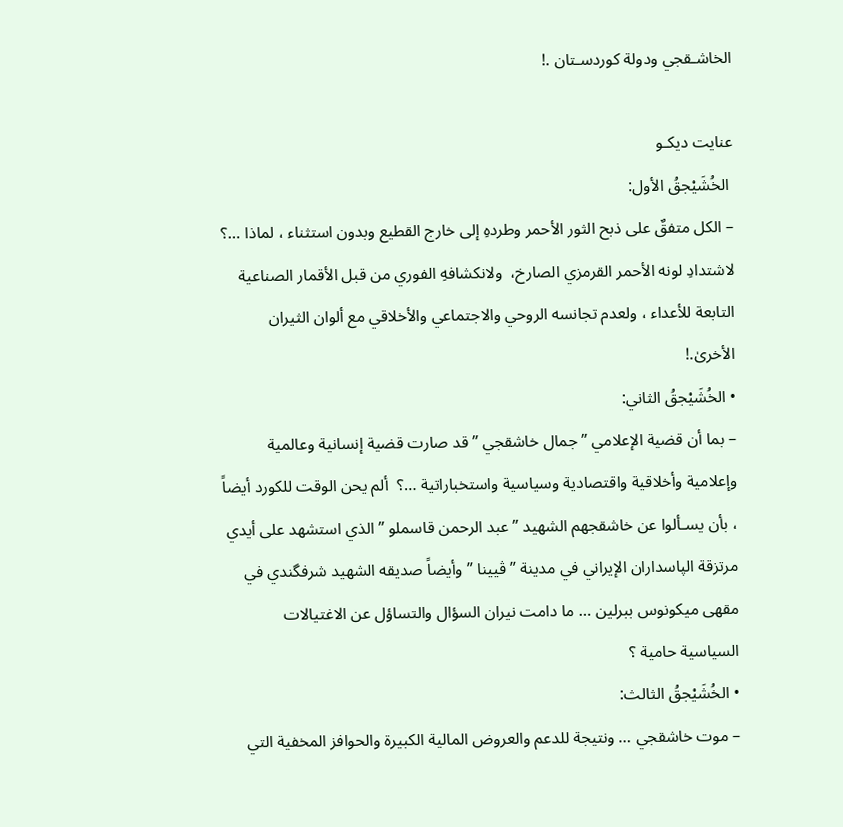الخاشـقجي ودولة كوردسـتان .!

عنايت ديكـو
 الخُشَيْجقُ الأول:
– الكل متفقٌ على ذبح الثور الأحمر وطردهِ إلى خارج القطيع وبدون استثناء ، لماذا …؟  لاشتدادِ لونه الأحمر القرمزي الصارخ،  ولانكشافهِ الفوري من قبل الأقمار الصناعية التابعة للأعداء ، ولعدم تجانسه الروحي والاجتماعي والأخلاقي مع ألوان الثيران الأخرىٰ.!
• الخُشَيْجقُ الثاني:
– بما أن قضية الإعلامي ” جمال خاشقجي ” قد صارت قضية إنسانية وعالمية وإعلامية وأخلاقية واقتصادية وسياسية واستخباراتية …؟  ألم يحن الوقت للكورد أيضاً ، بأن يسـألوا عن خاشقجهم الشهيد ” عبد الرحمن قاسملو ” الذي استشهد على أيدي مرتزقة الپاسداران الإيراني في مدينة ” ڤيينا ” وأيضاً صديقه الشهيد شرفگندي في مقهى ميكونوس ببرلين … ما دامت نيران السؤال والتساؤل عن الاغتيالات السياسية حامية ؟
• الخُشَيْجقُ الثالث:
– موت خاشقجي … ونتيجة للدعم والعروض المالية الكبيرة والحوافز المخفية التي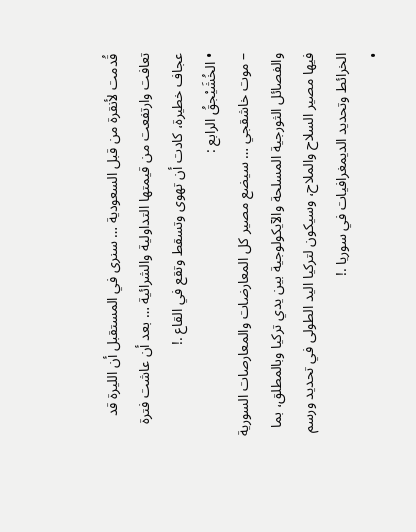قُدمت لأنقرة من قبل السعودية … سنرى في المستقبل أن الليرة قد تعافت وارتفعت من قيمتها التداولية والشرائية … بعد أن عاشت فترة عجاف خطيرة، كادت أن تهوى وتسقط وتقع في القاع .!
• الخُشَيْجقُ الرابع :
– موت خاشقجي … سيضع مصير كل المعارضات والمعارصات السورية والفصائل الثورجية المسلحة والآيكولوجية بين يدي تركيا وبالمطلق، بما فيها مصير السلاح والملاح، وسيكون لتركيا اليد الطولى في تحديد ورسم الخرائط وتحديد الديمغرافيات في سوريا .!
•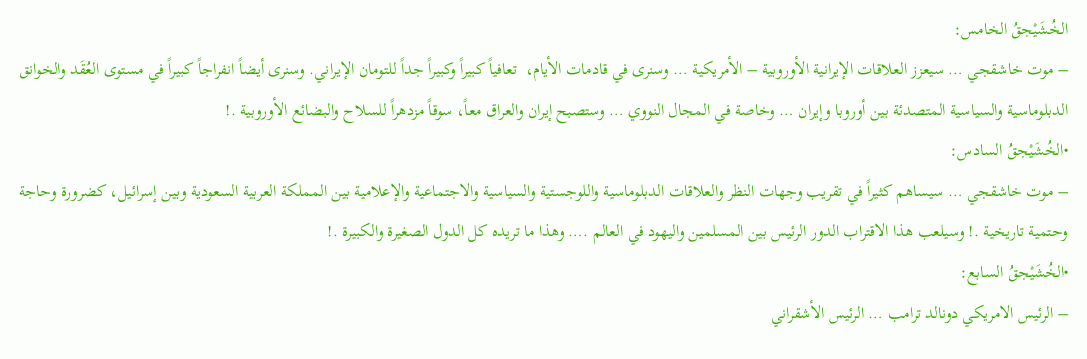الخُشَيْجقُ الخامس:
– موت خاشقجي … سيعزز العلاقات الإيرانية الأوروبية – الأمريكية … وسنرى في قادمات الأيام،  تعافياً كبيراً وكبيراً جداً للتومان الإيراني. وسنرى أيضاً انفراجاً كبيراً في مستوى العُقَد والخوانق الدبلوماسية والسياسية المتصدئة بين أوروبا وإيران … وخاصة في المجال النووي … وستصبح إيران والعراق معاً، سوقاً مزدهراً للسلاح والبضائع الأوروبية .!
•الخُشَيْجقُ السادس:
– موت خاشقجي … سيساهم كثيراً في تقريب وجهات النظر والعلاقات الدبلوماسية واللوجستية والسياسية والاجتماعية والإعلامية بين المملكة العربية السعودية وبين إسرائيل، كضرورة وحاجة وحتمية تاريخية .! وسيلعب هذا الاقتراب الدور الرئيس بين المسلمين واليهود في العالم .… وهذا ما تريده كل الدول الصغيرة والكبيرة .!
•الخُشَيْجقُ السابع:
– الرئيس الامريكي دونالد ترامب … الرئيس الأشقراني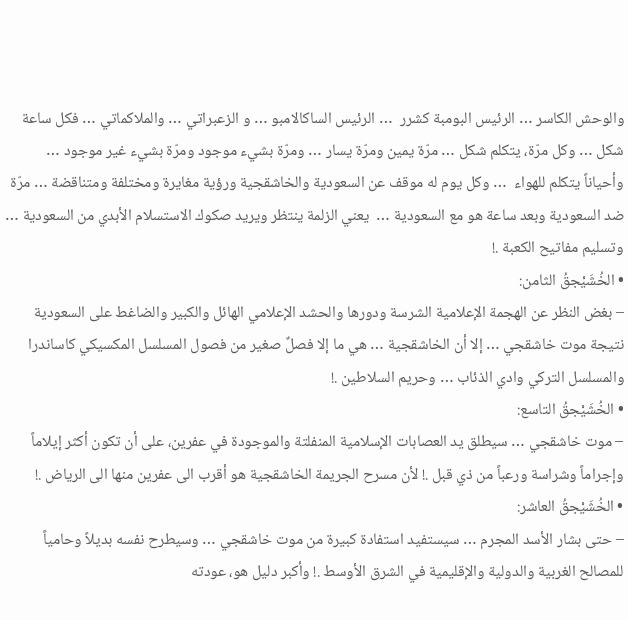والوحش الكاسر … الرئيس البومبة كشرر  … الرئيس الساكالامبو … و الزعبراتي … والملاكماتي … فكل ساعة شكل … وكل مرّة، يتكلم شكل … مرّة يمين ومرّة يسار … ومرّة بشيء موجود ومرّة بشيء غير موجود … وأحياناً يتكلم للهواء  … وكل يوم له موقف عن السعودية والخاشقجية ورؤية مغايرة ومختلفة ومتناقضة … مرّة ضد السعودية وبعد ساعة هو مع السعودية …  يعني الزلمة ينتظر ويريد صكوك الاستسلام الأبدي من السعودية … وتسليم مفاتيح الكعبة .!
• الخُشَيْجقُ الثامن:
– بغض النظر عن الهجمة الإعلامية الشرسة ودورها والحشد الإعلامي الهائل والكبير والضاغط على السعودية نتيجة موت خاشقجي … إلا أن الخاشقجية … هي ما إلا فصلٌ صغير من فصول المسلسل المكسيكي كاساندرا والمسلسل التركي وادي الذئاب … وحريم السلاطين .!
• الخُشَيْجقُ التاسع:
– موت خاشقجي … سيطلق يد العصابات الإسلامية المنفلتة والموجودة في عفرين، على أن تكون أكثر إيلاماً وإجراماً وشراسة ورعباً من ذي قبل .! لأن مسرح الجريمة الخاشقجية هو أقرب الى عفرين منها الى الرياض .!
• الخُشَيْجقُ العاشر:
– حتى بشار الأسد المجرم … سيستفيد استفادة كبيرة من موت خاشقجي … وسيطرح نفسه بديلاً وحامياً للمصالح الغربية والدولية والإقليمية في الشرق الأوسط .! وأكبر دليل هو، عودته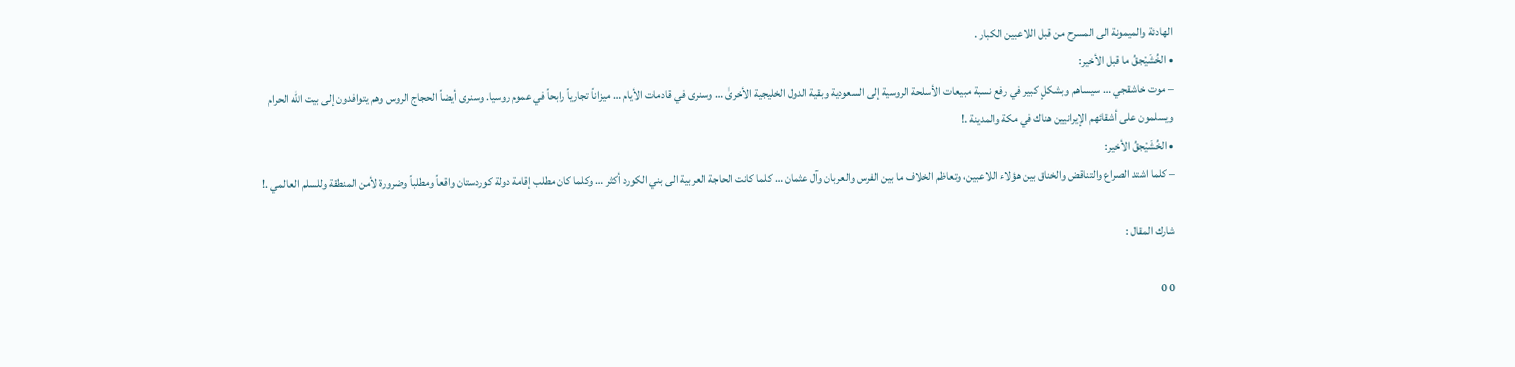الهادئة والميمونة الى المسرح من قبل اللاعبين الكبار .
• الخُشَيْجقُ ما قبل الأخير:
– موت خاشقجي … سيساهم وبشكلٍ كبير في رفع نسبة مبيعات الأسلحة الروسية إلى السعودية وبقية الدول الخليجية الأخرىٰ … وسنرى في قادمات الأيام … ميزاناً تجارياً رابحاً في عموم روسيا. وسنرى أيضاً الحجاج الروس وهم يتوافدون إلى بيت الله الحرام ويسلمون على أشقائهم الإيرانيين هناك في مكة والمدينة .!
• الخُشَيْجقُ الأخير:
– كلما اشتد الصراع والتناقض والخناق بين هؤلاء اللاعبين، وتعاظم الخلاف ما بين الفرس والعربان وآل عثمان … كلما كانت الحاجة العربية الى بني الكورد أكثر … وكلما كان مطلب إقامة دولة كوردستان واقعاً ومطلباً وضرورة لأمن المنطقة وللسلم العالمي .!

شارك المقال :

0 0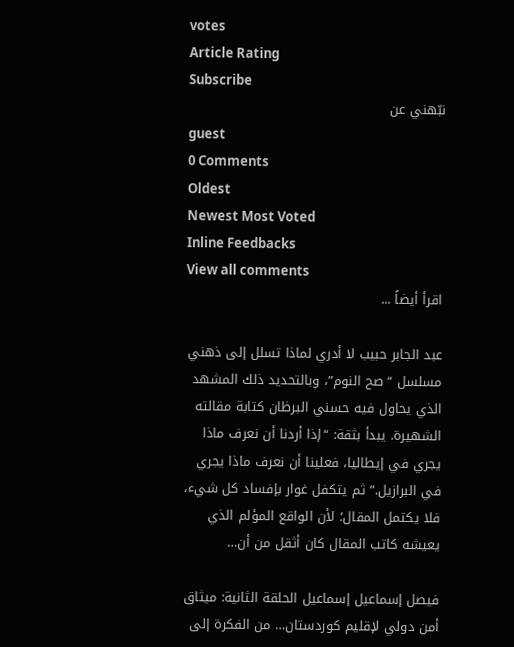votes
Article Rating
Subscribe
نبّهني عن
guest
0 Comments
Oldest
Newest Most Voted
Inline Feedbacks
View all comments
اقرأ أيضاً ...

عبد الجابر حبيب لا أدري لماذا تسلل إلى ذهني مسلسل “صح النوم”، وبالتحديد ذلك المشهد الذي يحاول فيه حسني البرظان كتابة مقالته الشهيرة. يبدأ بثقة: “إذا أردنا أن نعرف ماذا يجري في إيطاليا، فعلينا أن نعرف ماذا يجري في البرازيل.” ثم يتكفل غوار بإفساد كل شيء، فلا يكتمل المقال؛ لأن الواقع المؤلم الذي يعيشه كاتب المقال كان أثقل من أن…

فيصل إسماعيل إسماعيل الحلقة الثانية: ميثاق أمن دولي لإقليم كوردستان… من الفكرة إلى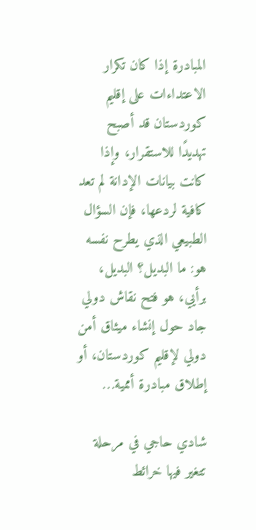المبادرة إذا كان تكرار الاعتداءات على إقليم كوردستان قد أصبح تهديدًا للاستقرار، وإذا كانت بيانات الإدانة لم تعد كافية لردعها، فإن السؤال الطبيعي الذي يطرح نفسه هو: ما البديل؟ البديل، برأيي، هو فتح نقاش دولي جاد حول إنشاء ميثاق أمن دولي لإقليم كوردستان، أو إطلاق مبادرة أممية…

شادي حاجي في مرحلة تتغير فيها خرائط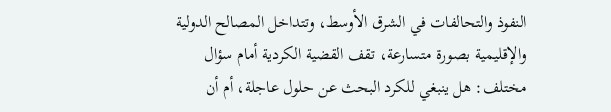النفوذ والتحالفات في الشرق الأوسط، وتتداخل المصالح الدولية والإقليمية بصورة متسارعة، تقف القضية الكردية أمام سؤال مختلف: هل ينبغي للكرد البحث عن حلول عاجلة، أم أن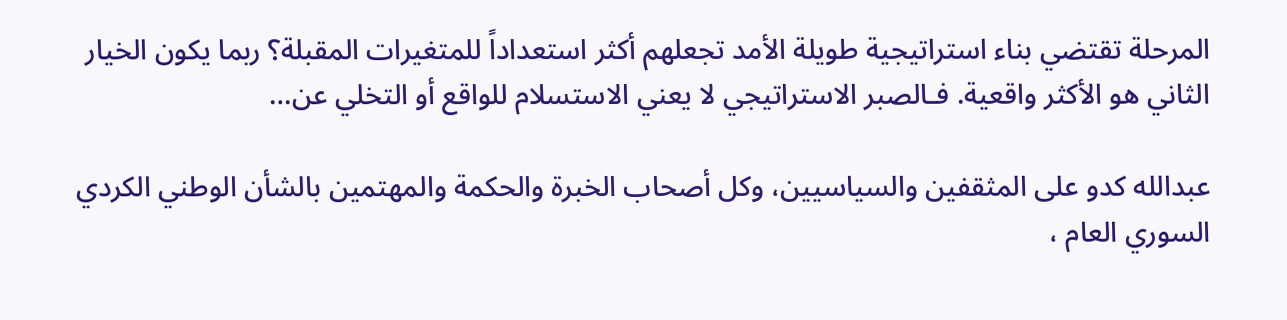المرحلة تقتضي بناء استراتيجية طويلة الأمد تجعلهم أكثر استعداداً للمتغيرات المقبلة؟ ربما يكون الخيار الثاني هو الأكثر واقعية. فـالصبر الاستراتيجي لا يعني الاستسلام للواقع أو التخلي عن…

عبدالله كدو على المثقفين والسياسيين، وكل أصحاب الخبرة والحكمة والمهتمين بالشأن الوطني الكردي السوري العام ،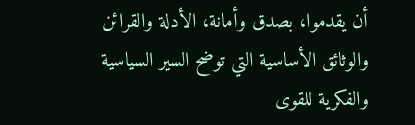أن يقدموا، بصدق وأمانة، الأدلة والقرائن والوثائق الأساسية التي توضح السير السياسية والفكرية للقوى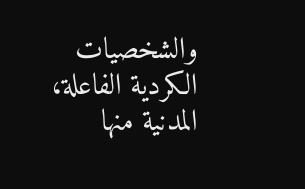والشخصيات الكردية الفاعلة، المدنية منها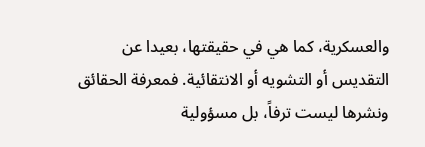والعسكرية، كما هي في حقيقتها، بعيدا عن التقديس أو التشويه أو الانتقائية. فمعرفة الحقائق ونشرها ليست ترفاً، بل مسؤولية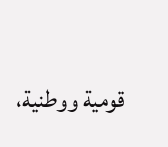قومية ووطنية،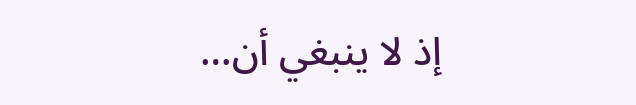إذ لا ينبغي أن…